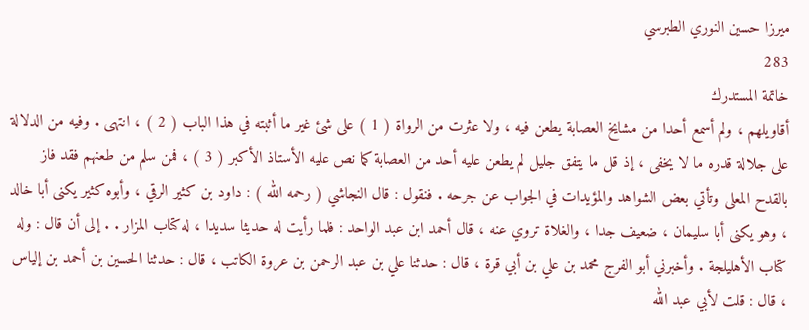ميرزا حسين النوري الطبرسي
283
خاتمة المستدرك
أقاويلهم ، ولم أسمع أحدا من مشايخ العصابة يطعن فيه ، ولا عثرت من الرواة ( 1 ) على شئ غير ما أثبته في هذا الباب ( 2 ) ، انتهى . وفيه من الدلالة على جلالة قدره ما لا يخفى ، إذ قل ما يتفق جليل لم يطعن عليه أحد من العصابة كما نص عليه الأستاذ الأكبر ( 3 ) ، فمن سلم من طعنهم فقد فاز بالقدح المعلى وتأتي بعض الشواهد والمؤيدات في الجواب عن جرحه . فنقول : قال النجاشي ( رحمه الله ) : داود بن كثير الرقي ، وأبوه كثير يكنى أبا خالد ، وهو يكنى أبا سليمان ، ضعيف جدا ، والغلاة تروي عنه ، قال أحمد ابن عبد الواحد : فلما رأيت له حديثا سديدا ، له كتاب المزار . . إلى أن قال : وله كتاب الأهليلجة . وأخبرني أبو الفرج محمد بن علي بن أبي قرة ، قال : حدثنا علي بن عبد الرحمن بن عروة الكاتب ، قال : حدثنا الحسين بن أحمد بن إلياس ، قال : قلت لأبي عبد الله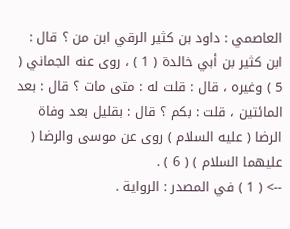العاصمي : داود بن كثير الرقي ابن من ؟ قال : ابن كثير بن أبي خالدة ( 1 ) ، روى عنه الجماني ( 5 ) وغيره ، قال : قلت له : متى مات ؟ قال : بعد المائتين ، قلت : بكم ؟ قال : بقليل بعد وفاة الرضا ( عليه السلام ) روى عن موسى والرضا ( عليهما السلام ) ( 6 ) .
--> ( 1 ) في المصدر : الرواية .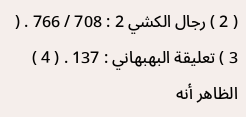( 2 ) رجال الكشي 2 : 708 / 766 . ( 3 ) تعليقة البهبهاني : 137 . ( 4 ) الظاهر أنه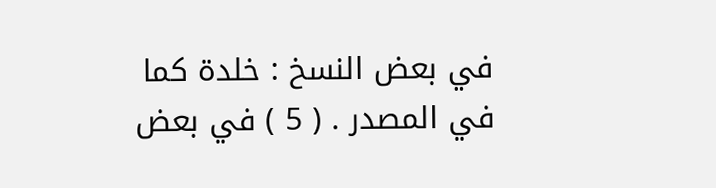في بعض النسخ : خلدة كما في المصدر . ( 5 ) في بعض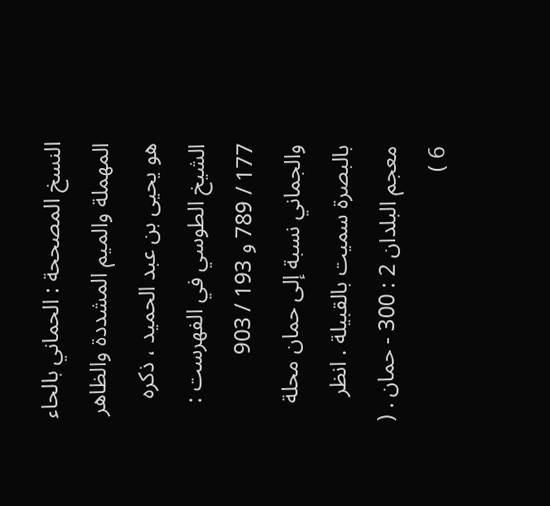النسخ المصححة : الحماني بالحاء المهملة والميم المشددة والظاهر هو يحيى بن عبد الحميد ، ذكره الشيخ الطوسي في الفهرست : 177 / 789 و 193 / 903 والجماني نسبة إلى حمان محلة بالبصرة سميت بالقبيلة . انظر معجم البلدان 2 : 300 - حمان . ( 6 )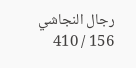رجال النجاشي 156 / 410